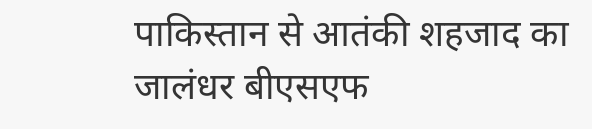पाकिस्तान से आतंकी शहजाद का जालंधर बीएसएफ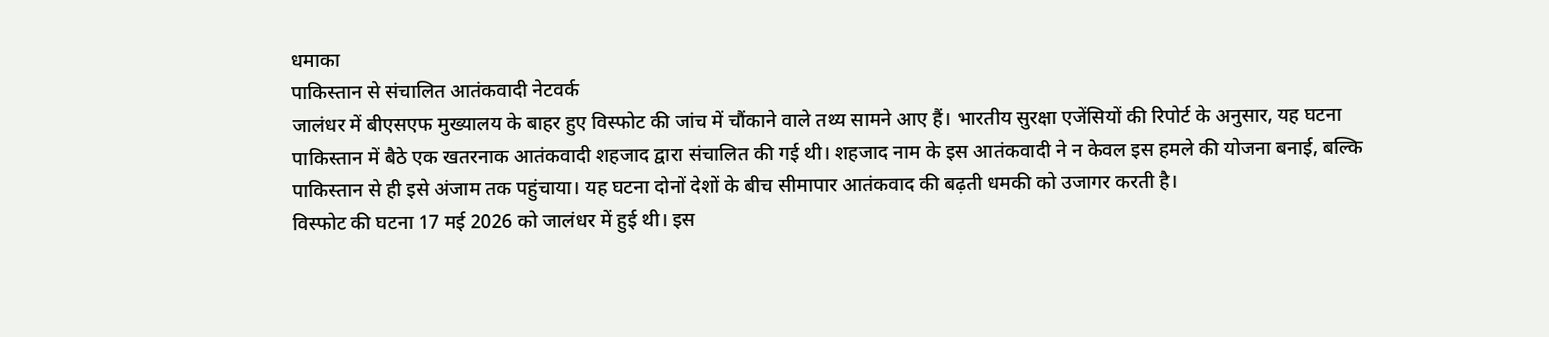धमाका
पाकिस्तान से संचालित आतंकवादी नेटवर्क
जालंधर में बीएसएफ मुख्यालय के बाहर हुए विस्फोट की जांच में चौंकाने वाले तथ्य सामने आए हैं। भारतीय सुरक्षा एजेंसियों की रिपोर्ट के अनुसार, यह घटना पाकिस्तान में बैठे एक खतरनाक आतंकवादी शहजाद द्वारा संचालित की गई थी। शहजाद नाम के इस आतंकवादी ने न केवल इस हमले की योजना बनाई, बल्कि पाकिस्तान से ही इसे अंजाम तक पहुंचाया। यह घटना दोनों देशों के बीच सीमापार आतंकवाद की बढ़ती धमकी को उजागर करती है।
विस्फोट की घटना 17 मई 2026 को जालंधर में हुई थी। इस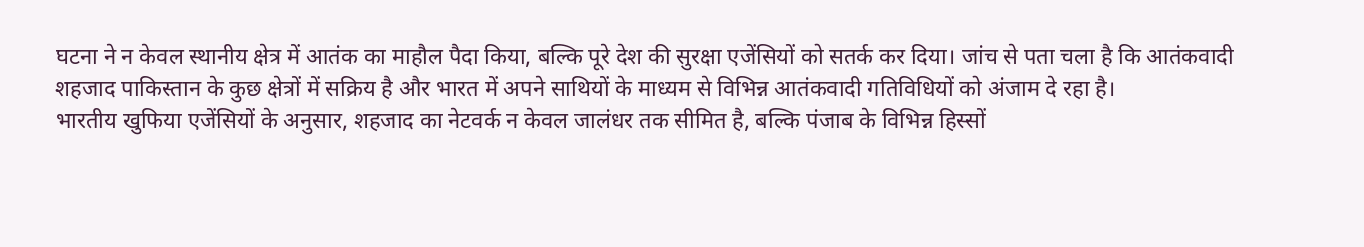घटना ने न केवल स्थानीय क्षेत्र में आतंक का माहौल पैदा किया, बल्कि पूरे देश की सुरक्षा एजेंसियों को सतर्क कर दिया। जांच से पता चला है कि आतंकवादी शहजाद पाकिस्तान के कुछ क्षेत्रों में सक्रिय है और भारत में अपने साथियों के माध्यम से विभिन्न आतंकवादी गतिविधियों को अंजाम दे रहा है।
भारतीय खुफिया एजेंसियों के अनुसार, शहजाद का नेटवर्क न केवल जालंधर तक सीमित है, बल्कि पंजाब के विभिन्न हिस्सों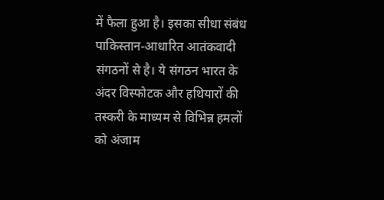में फैला हुआ है। इसका सीधा संबंध पाकिस्तान-आधारित आतंकवादी संगठनों से है। ये संगठन भारत के अंदर विस्फोटक और हथियारों की तस्करी के माध्यम से विभिन्न हमलों को अंजाम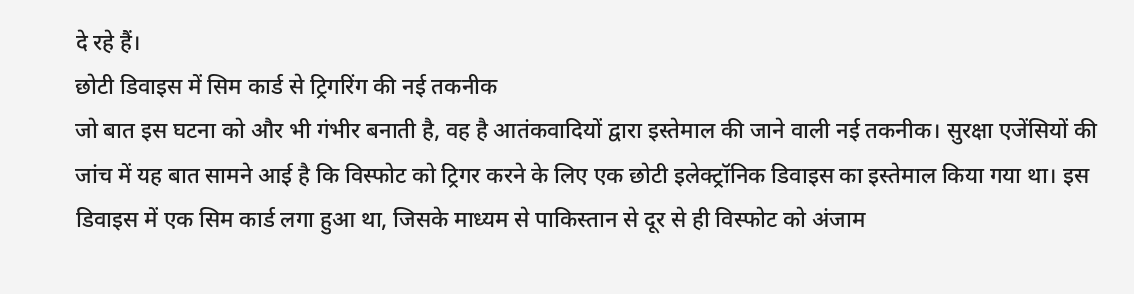दे रहे हैं।
छोटी डिवाइस में सिम कार्ड से ट्रिगरिंग की नई तकनीक
जो बात इस घटना को और भी गंभीर बनाती है, वह है आतंकवादियों द्वारा इस्तेमाल की जाने वाली नई तकनीक। सुरक्षा एजेंसियों की जांच में यह बात सामने आई है कि विस्फोट को ट्रिगर करने के लिए एक छोटी इलेक्ट्रॉनिक डिवाइस का इस्तेमाल किया गया था। इस डिवाइस में एक सिम कार्ड लगा हुआ था, जिसके माध्यम से पाकिस्तान से दूर से ही विस्फोट को अंजाम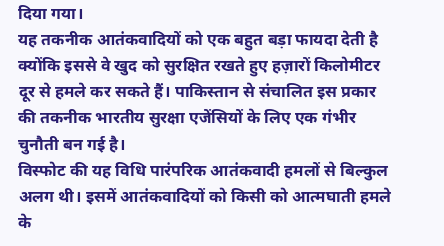दिया गया।
यह तकनीक आतंकवादियों को एक बहुत बड़ा फायदा देती है क्योंकि इससे वे खुद को सुरक्षित रखते हुए हज़ारों किलोमीटर दूर से हमले कर सकते हैं। पाकिस्तान से संचालित इस प्रकार की तकनीक भारतीय सुरक्षा एजेंसियों के लिए एक गंभीर चुनौती बन गई है।
विस्फोट की यह विधि पारंपरिक आतंकवादी हमलों से बिल्कुल अलग थी। इसमें आतंकवादियों को किसी को आत्मघाती हमले के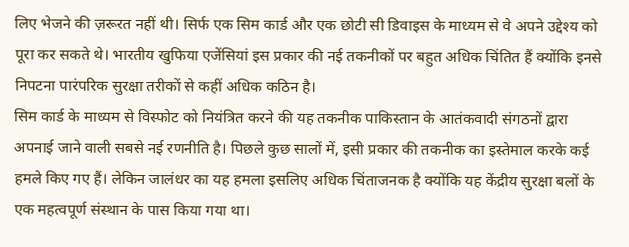लिए भेजने की ज़रूरत नहीं थी। सिर्फ एक सिम कार्ड और एक छोटी सी डिवाइस के माध्यम से वे अपने उद्देश्य को पूरा कर सकते थे। भारतीय खुफिया एजेंसियां इस प्रकार की नई तकनीकों पर बहुत अधिक चिंतित हैं क्योंकि इनसे निपटना पारंपरिक सुरक्षा तरीकों से कहीं अधिक कठिन है।
सिम कार्ड के माध्यम से विस्फोट को नियंत्रित करने की यह तकनीक पाकिस्तान के आतंकवादी संगठनों द्वारा अपनाई जाने वाली सबसे नई रणनीति है। पिछले कुछ सालों में, इसी प्रकार की तकनीक का इस्तेमाल करके कई हमले किए गए हैं। लेकिन जालंधर का यह हमला इसलिए अधिक चिंताजनक है क्योंकि यह केंद्रीय सुरक्षा बलों के एक महत्वपूर्ण संस्थान के पास किया गया था।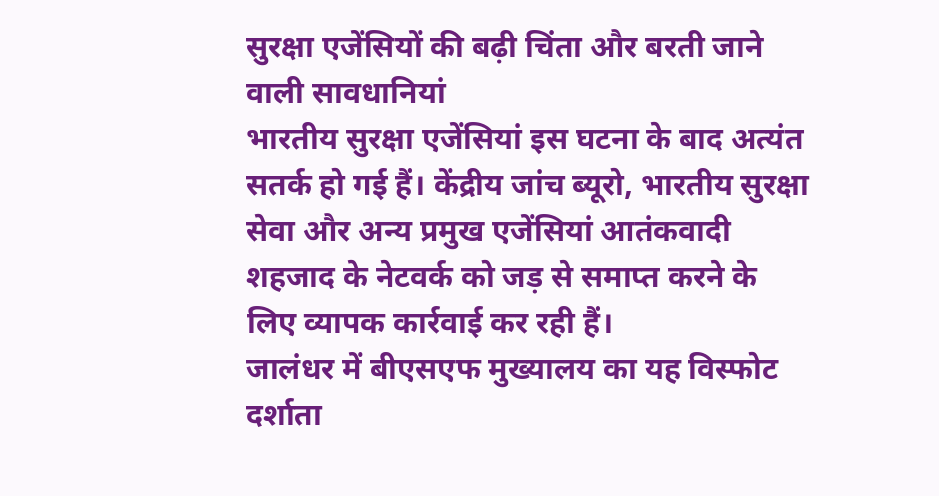सुरक्षा एजेंसियों की बढ़ी चिंता और बरती जाने वाली सावधानियां
भारतीय सुरक्षा एजेंसियां इस घटना के बाद अत्यंत सतर्क हो गई हैं। केंद्रीय जांच ब्यूरो, भारतीय सुरक्षा सेवा और अन्य प्रमुख एजेंसियां आतंकवादी शहजाद के नेटवर्क को जड़ से समाप्त करने के लिए व्यापक कार्रवाई कर रही हैं।
जालंधर में बीएसएफ मुख्यालय का यह विस्फोट दर्शाता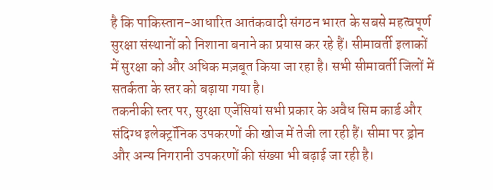है कि पाकिस्तान-आधारित आतंकवादी संगठन भारत के सबसे महत्वपूर्ण सुरक्षा संस्थानों को निशाना बनाने का प्रयास कर रहे हैं। सीमावर्ती इलाकों में सुरक्षा को और अधिक मज़बूत किया जा रहा है। सभी सीमावर्ती जिलों में सतर्कता के स्तर को बढ़ाया गया है।
तकनीकी स्तर पर, सुरक्षा एजेंसियां सभी प्रकार के अवैध सिम कार्ड और संदिग्ध इलेक्ट्रॉनिक उपकरणों की खोज में तेजी ला रही हैं। सीमा पर ड्रोन और अन्य निगरानी उपकरणों की संख्या भी बढ़ाई जा रही है।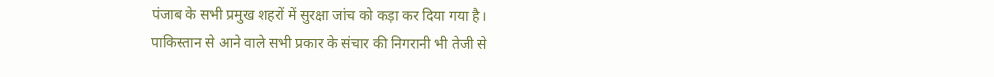पंजाब के सभी प्रमुख शहरों में सुरक्षा जांच को कड़ा कर दिया गया है।
पाकिस्तान से आने वाले सभी प्रकार के संचार की निगरानी भी तेजी से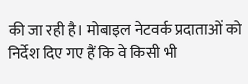की जा रही है। मोबाइल नेटवर्क प्रदाताओं को निर्देश दिए गए हैं कि वे किसी भी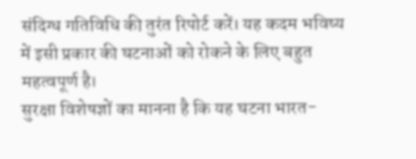संदिग्ध गतिविधि की तुरंत रिपोर्ट करें। यह कदम भविष्य में इसी प्रकार की घटनाओं को रोकने के लिए बहुत महत्वपूर्ण है।
सुरक्षा विशेषज्ञों का मानना है कि यह घटना भारत-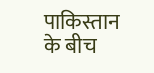पाकिस्तान के बीच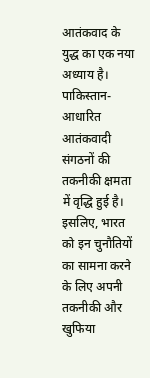आतंकवाद के युद्ध का एक नया अध्याय है। पाकिस्तान-आधारित आतंकवादी संगठनों की तकनीकी क्षमता में वृद्धि हुई है। इसलिए, भारत को इन चुनौतियों का सामना करने के लिए अपनी तकनीकी और खुफिया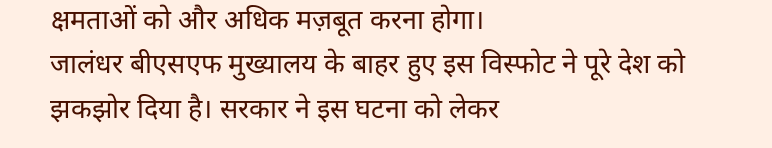क्षमताओं को और अधिक मज़बूत करना होगा।
जालंधर बीएसएफ मुख्यालय के बाहर हुए इस विस्फोट ने पूरे देश को झकझोर दिया है। सरकार ने इस घटना को लेकर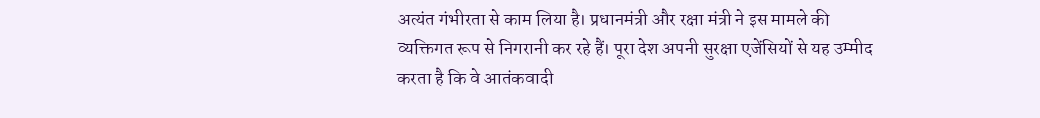अत्यंत गंभीरता से काम लिया है। प्रधानमंत्री और रक्षा मंत्री ने इस मामले की व्यक्तिगत रूप से निगरानी कर रहे हैं। पूरा देश अपनी सुरक्षा एजेंसियों से यह उम्मीद करता है कि वे आतंकवादी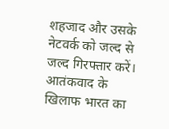शहजाद और उसके नेटवर्क को जल्द से जल्द गिरफ्तार करें। आतंकवाद के खिलाफ भारत का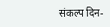संकल्प दिन-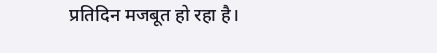प्रतिदिन मजबूत हो रहा है।